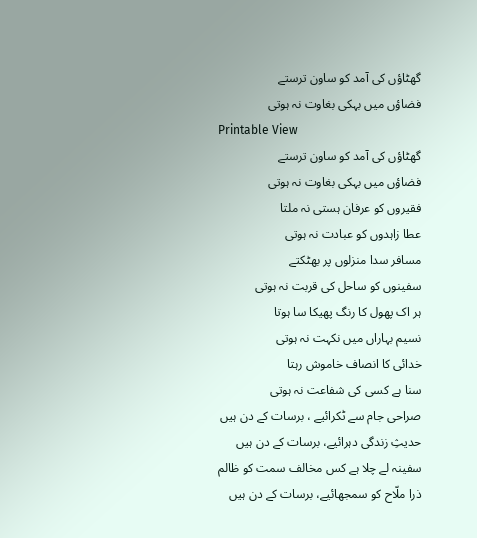گھٹاؤں کی آمد کو ساون ترستے
فضاؤں میں بہکی بغاوت نہ ہوتی
Printable View
گھٹاؤں کی آمد کو ساون ترستے
فضاؤں میں بہکی بغاوت نہ ہوتی
فقیروں کو عرفان ہستی نہ ملتا
عطا زاہدوں کو عبادت نہ ہوتی
مسافر سدا منزلوں پر بھٹکتے
سفینوں کو ساحل کی قربت نہ ہوتی
ہر اک پھول کا رنگ پھیکا سا ہوتا
نسیم بہاراں میں نکہت نہ ہوتی
خدائی کا انصاف خاموش رہتا
سنا ہے کسی کی شفاعت نہ ہوتی
صراحی جام سے ٹکرائیے ، برسات کے دن ہیں
حدیثِ زندگی دہرائیے، برسات کے دن ہیں
سفینہ لے چلا ہے کس مخالف سمت کو ظالم
ذرا ملّاح کو سمجھائیے، برسات کے دن ہیں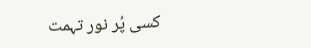کسی پُر نور تہمت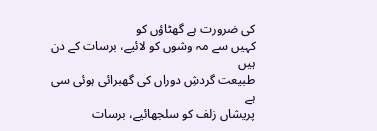کی ضرورت ہے گھٹاؤں کو
کہیں سے مہ وشوں کو لائیے، برسات کے دن ہیں
طبیعت گردشِ دوراں کی گھبرائی ہوئی سی ہے
پریشاں زلف کو سلجھائیے، برسات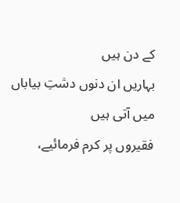کے دن ہیں
بہاریں ان دنوں دشتِ بیاباں میں آتی ہیں
فقیروں پر کرم فرمائیے،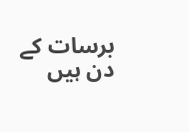برسات کے دن ہیں